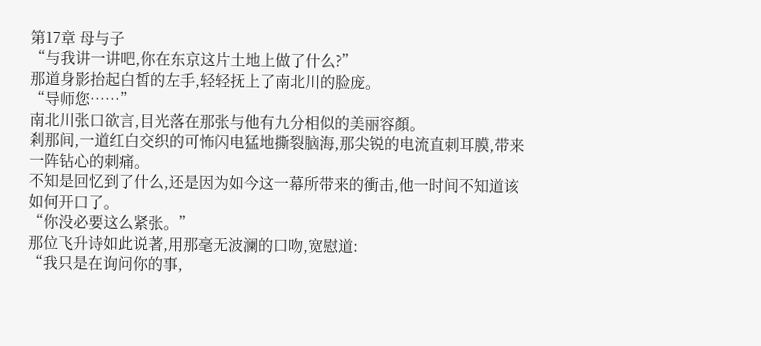第17章 母与子
“与我讲一讲吧,你在东京这片土地上做了什么?”
那道身影抬起白皙的左手,轻轻抚上了南北川的脸庞。
“导师您……”
南北川张口欲言,目光落在那张与他有九分相似的美丽容顏。
剎那间,一道红白交织的可怖闪电猛地撕裂脑海,那尖锐的电流直刺耳膜,带来一阵钻心的刺痛。
不知是回忆到了什么,还是因为如今这一幕所带来的衝击,他一时间不知道该如何开口了。
“你没必要这么紧张。”
那位飞升诗如此说著,用那毫无波澜的口吻,宽慰道:
“我只是在询问你的事,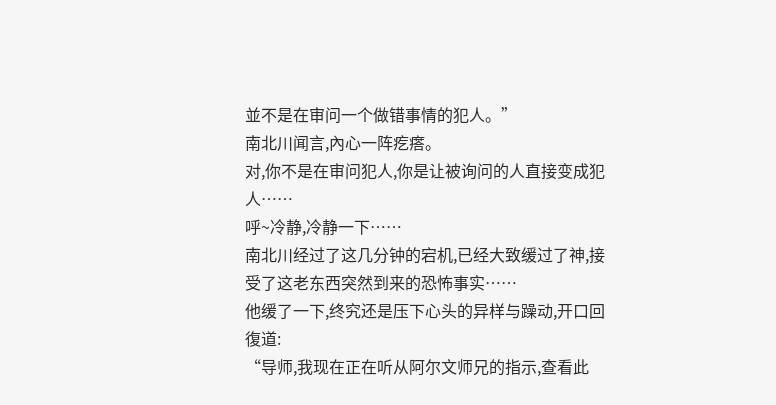並不是在审问一个做错事情的犯人。”
南北川闻言,內心一阵疙瘩。
对,你不是在审问犯人,你是让被询问的人直接变成犯人……
呼~冷静,冷静一下……
南北川经过了这几分钟的宕机,已经大致缓过了神,接受了这老东西突然到来的恐怖事实……
他缓了一下,终究还是压下心头的异样与躁动,开口回復道:
“导师,我现在正在听从阿尔文师兄的指示,查看此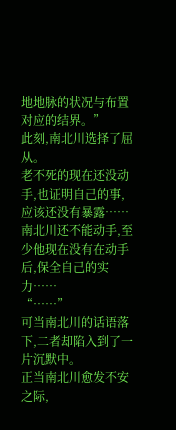地地脉的状况与布置对应的结界。”
此刻,南北川选择了屈从。
老不死的现在还没动手,也证明自己的事,应该还没有暴露……
南北川还不能动手,至少他现在没有在动手后,保全自己的实力……
“……”
可当南北川的话语落下,二者却陷入到了一片沉默中。
正当南北川愈发不安之际,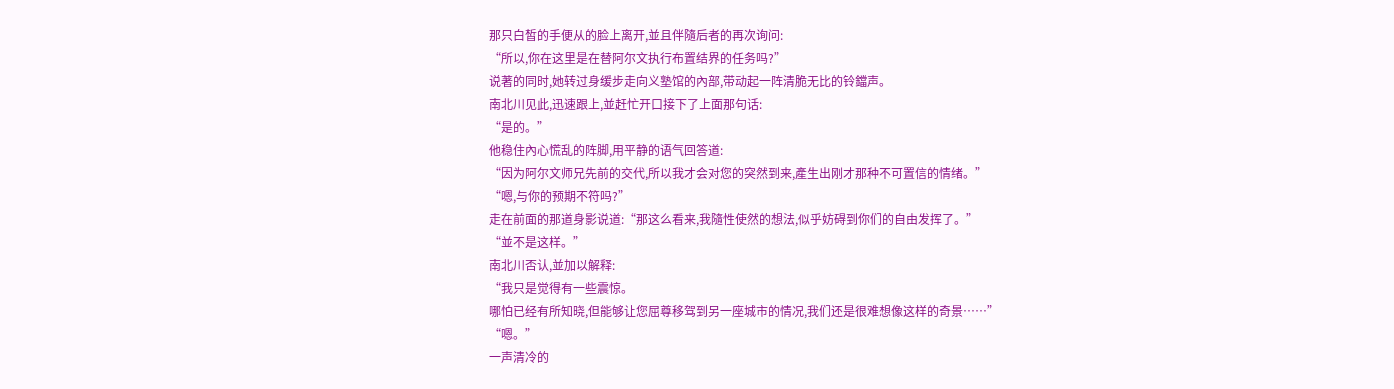那只白皙的手便从的脸上离开,並且伴隨后者的再次询问:
“所以,你在这里是在替阿尔文执行布置结界的任务吗?”
说著的同时,她转过身缓步走向义塾馆的內部,带动起一阵清脆无比的铃鐺声。
南北川见此,迅速跟上,並赶忙开口接下了上面那句话:
“是的。”
他稳住內心慌乱的阵脚,用平静的语气回答道:
“因为阿尔文师兄先前的交代,所以我才会对您的突然到来,產生出刚才那种不可置信的情绪。”
“嗯,与你的预期不符吗?”
走在前面的那道身影说道:“那这么看来,我隨性使然的想法,似乎妨碍到你们的自由发挥了。”
“並不是这样。”
南北川否认,並加以解释:
“我只是觉得有一些震惊。
哪怕已经有所知晓,但能够让您屈尊移驾到另一座城市的情况,我们还是很难想像这样的奇景……”
“嗯。”
一声清冷的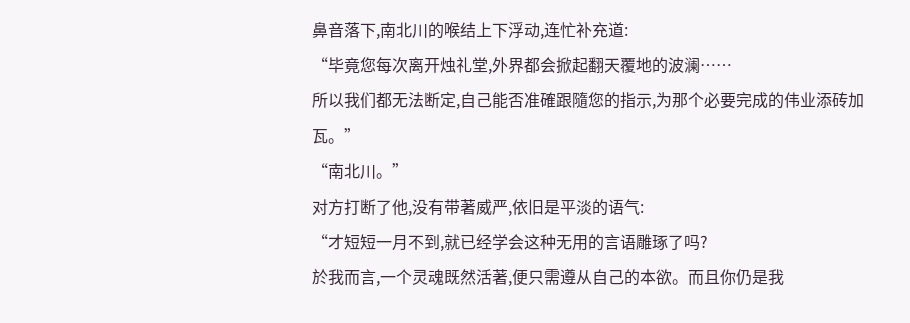鼻音落下,南北川的喉结上下浮动,连忙补充道:
“毕竟您每次离开烛礼堂,外界都会掀起翻天覆地的波澜……
所以我们都无法断定,自己能否准確跟隨您的指示,为那个必要完成的伟业添砖加瓦。”
“南北川。”
对方打断了他,没有带著威严,依旧是平淡的语气:
“才短短一月不到,就已经学会这种无用的言语雕琢了吗?
於我而言,一个灵魂既然活著,便只需遵从自己的本欲。而且你仍是我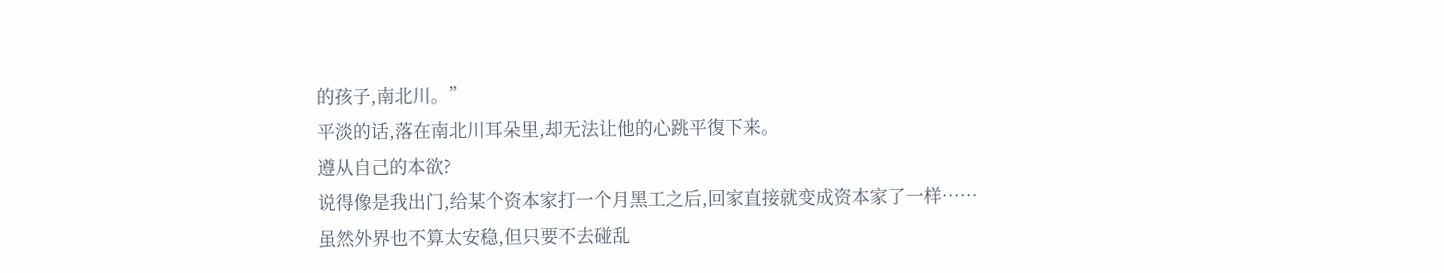的孩子,南北川。”
平淡的话,落在南北川耳朵里,却无法让他的心跳平復下来。
遵从自己的本欲?
说得像是我出门,给某个资本家打一个月黑工之后,回家直接就变成资本家了一样……
虽然外界也不算太安稳,但只要不去碰乱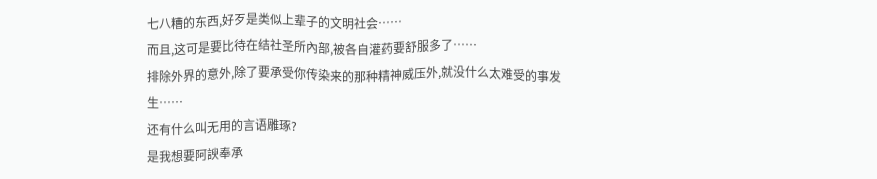七八糟的东西,好歹是类似上辈子的文明社会……
而且,这可是要比待在结社圣所內部,被各自灌药要舒服多了……
排除外界的意外,除了要承受你传染来的那种精神威压外,就没什么太难受的事发生……
还有什么叫无用的言语雕琢?
是我想要阿諛奉承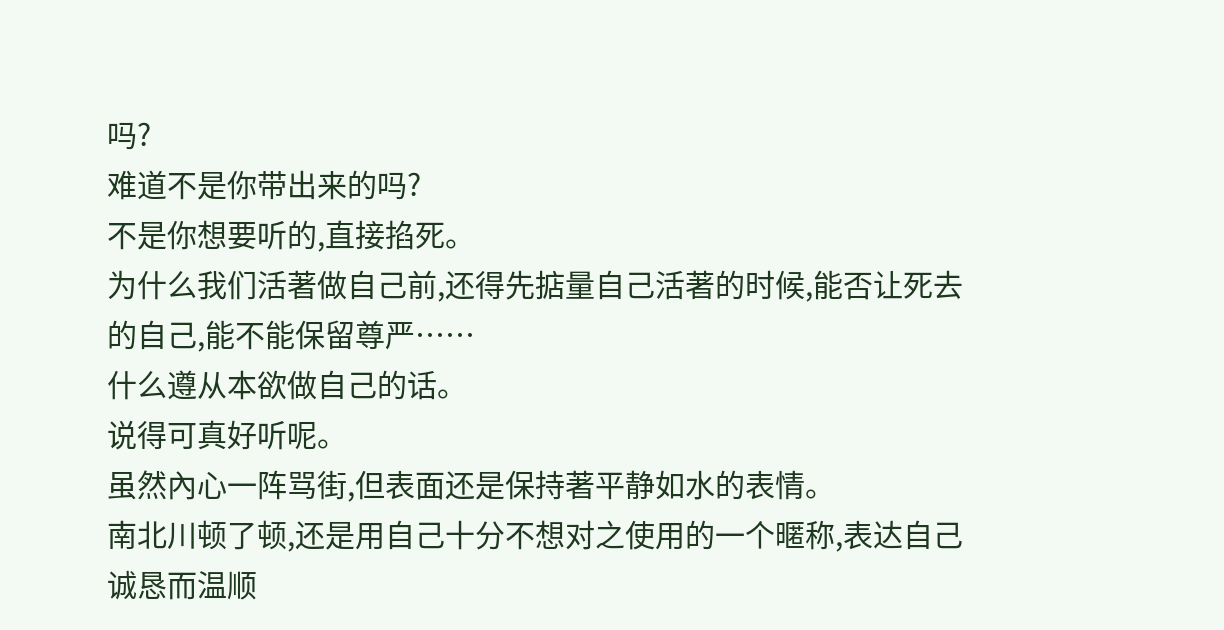吗?
难道不是你带出来的吗?
不是你想要听的,直接掐死。
为什么我们活著做自己前,还得先掂量自己活著的时候,能否让死去的自己,能不能保留尊严……
什么遵从本欲做自己的话。
说得可真好听呢。
虽然內心一阵骂街,但表面还是保持著平静如水的表情。
南北川顿了顿,还是用自己十分不想对之使用的一个暱称,表达自己诚恳而温顺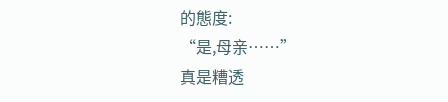的態度:
“是,母亲……”
真是糟透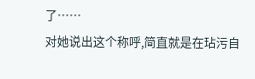了……
对她说出这个称呼,简直就是在玷污自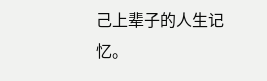己上辈子的人生记忆。